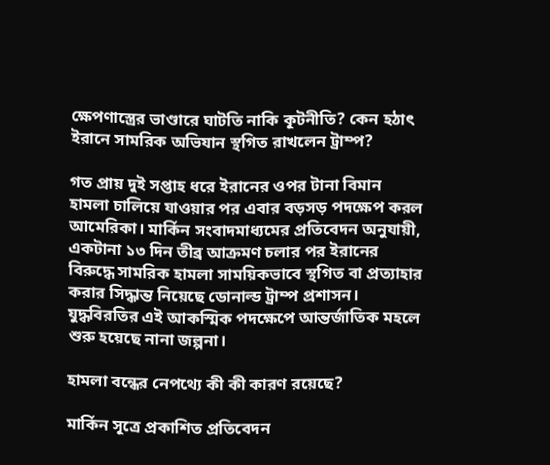ক্ষেপণাস্ত্রের ভাণ্ডারে ঘাটতি নাকি কূটনীতি? কেন হঠাৎ ইরানে সামরিক অভিযান স্থগিত রাখলেন ট্রাম্প?

গত প্রায় দুই সপ্তাহ ধরে ইরানের ওপর টানা বিমান হামলা চালিয়ে যাওয়ার পর এবার বড়সড় পদক্ষেপ করল আমেরিকা। মার্কিন সংবাদমাধ্যমের প্রতিবেদন অনুযায়ী, একটানা ১৩ দিন তীব্র আক্রমণ চলার পর ইরানের বিরুদ্ধে সামরিক হামলা সাময়িকভাবে স্থগিত বা প্রত্যাহার করার সিদ্ধান্ত নিয়েছে ডোনাল্ড ট্রাম্প প্রশাসন। যুদ্ধবিরতির এই আকস্মিক পদক্ষেপে আন্তর্জাতিক মহলে শুরু হয়েছে নানা জল্পনা।

হামলা বন্ধের নেপথ্যে কী কী কারণ রয়েছে?

মার্কিন সূত্রে প্রকাশিত প্রতিবেদন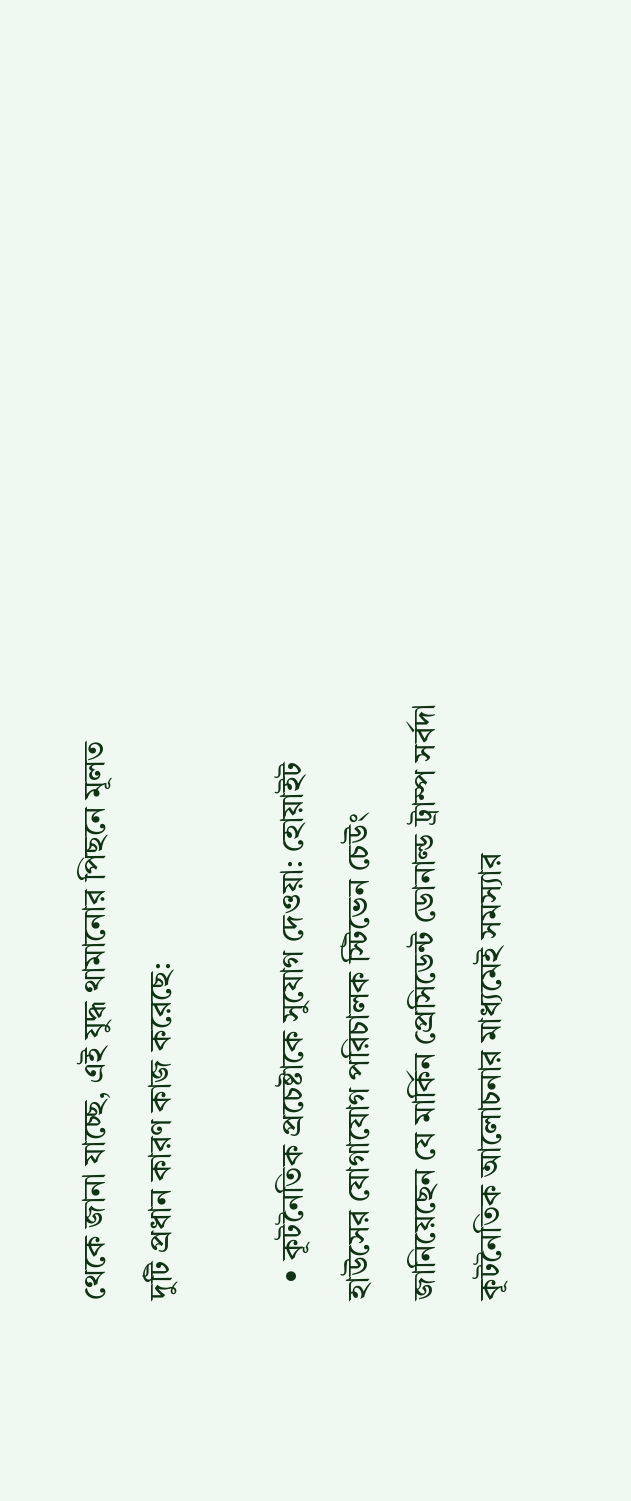থেকে জানা যাচ্ছে, এই যুদ্ধ থামানোর পিছনে মূলত দুটি প্রধান কারণ কাজ করেছে:

  • কূটনৈতিক প্রচেষ্টাকে সুযোগ দেওয়া: হোয়াইট হাউসের যোগাযোগ পরিচালক স্টিভেন চেউং জানিয়েছেন যে মার্কিন প্রেসিডেন্ট ডোনাল্ড ট্রাম্প সর্বদা কূটনৈতিক আলোচনার মাধ্যমেই সমস্যার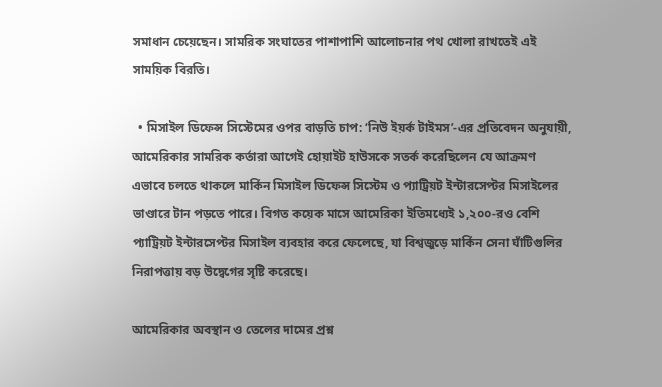সমাধান চেয়েছেন। সামরিক সংঘাতের পাশাপাশি আলোচনার পথ খোলা রাখতেই এই সাময়িক বিরতি।

  • মিসাইল ডিফেন্স সিস্টেমের ওপর বাড়তি চাপ: ‘নিউ ইয়র্ক টাইমস’-এর প্রতিবেদন অনুযায়ী, আমেরিকার সামরিক কর্তারা আগেই হোয়াইট হাউসকে সতর্ক করেছিলেন যে আক্রমণ এভাবে চলতে থাকলে মার্কিন মিসাইল ডিফেন্স সিস্টেম ও প্যাট্রিয়ট ইন্টারসেপ্টর মিসাইলের ভাণ্ডারে টান পড়তে পারে। বিগত কয়েক মাসে আমেরিকা ইতিমধ্যেই ১,২০০-রও বেশি প্যাট্রিয়ট ইন্টারসেপ্টর মিসাইল ব্যবহার করে ফেলেছে, যা বিশ্বজুড়ে মার্কিন সেনা ঘাঁটিগুলির নিরাপত্তায় বড় উদ্বেগের সৃষ্টি করেছে।

আমেরিকার অবস্থান ও তেলের দামের প্রশ্ন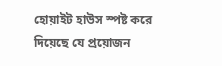হোয়াইট হাউস স্পষ্ট করে দিয়েছে যে প্রয়োজন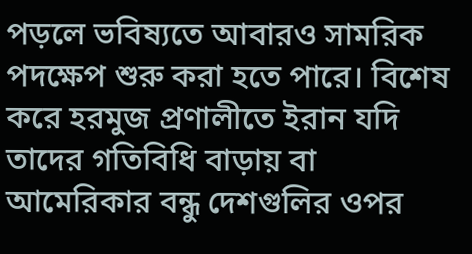পড়লে ভবিষ্যতে আবারও সামরিক পদক্ষেপ শুরু করা হতে পারে। বিশেষ করে হরমুজ প্রণালীতে ইরান যদি তাদের গতিবিধি বাড়ায় বা আমেরিকার বন্ধু দেশগুলির ওপর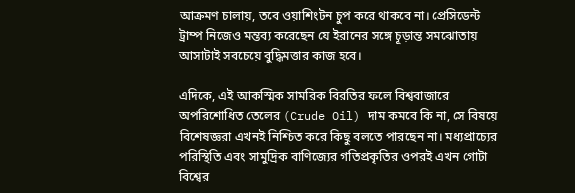আক্রমণ চালায়, তবে ওয়াশিংটন চুপ করে থাকবে না। প্রেসিডেন্ট ট্রাম্প নিজেও মন্তব্য করেছেন যে ইরানের সঙ্গে চূড়ান্ত সমঝোতায় আসাটাই সবচেয়ে বুদ্ধিমত্তার কাজ হবে।

এদিকে, এই আকস্মিক সামরিক বিরতির ফলে বিশ্ববাজারে অপরিশোধিত তেলের (Crude Oil) দাম কমবে কি না, সে বিষয়ে বিশেষজ্ঞরা এখনই নিশ্চিত করে কিছু বলতে পারছেন না। মধ্যপ্রাচ্যের পরিস্থিতি এবং সামুদ্রিক বাণিজ্যের গতিপ্রকৃতির ওপরই এখন গোটা বিশ্বের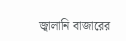জ্বালানি বাজারের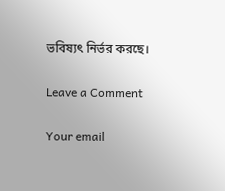ভবিষ্যৎ নির্ভর করছে।

Leave a Comment

Your email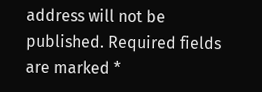address will not be published. Required fields are marked *